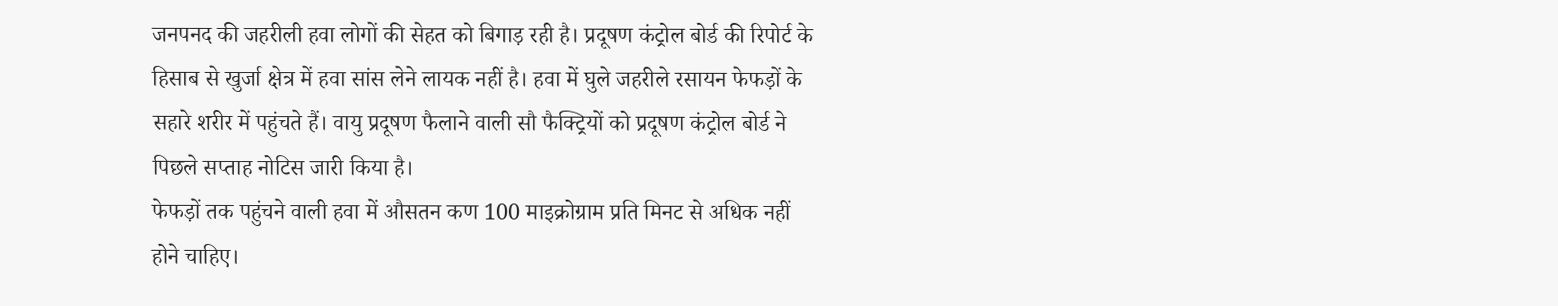जनपनद की जहरीली हवा लोगों की सेहत को बिगाड़ रही है। प्रदूषण कंट्रोल बोर्ड की रिपोर्ट के हिसाब से खुर्जा क्षेत्र में हवा सांस लेने लायक नहीं है। हवा में घुले जहरीले रसायन फेफड़ों के सहारे शरीर में पहुंचते हैं। वायु प्रदूषण फैलाने वाली सौ फैक्ट्रियों को प्रदूषण कंट्रोल बोर्ड ने पिछले सप्ताह नोटिस जारी किया है।
फेफड़ों तक पहुंचने वाली हवा में औसतन कण 100 माइक्रोग्राम प्रति मिनट से अधिक नहीं होने चाहिए।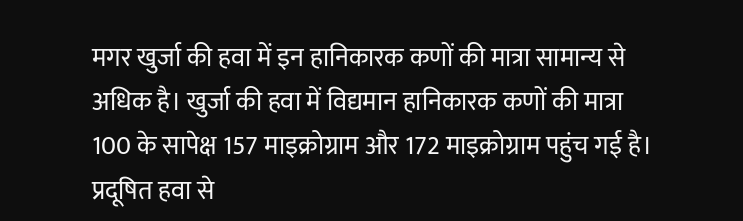मगर खुर्जा की हवा में इन हानिकारक कणों की मात्रा सामान्य से अधिक है। खुर्जा की हवा में विद्यमान हानिकारक कणों की मात्रा 100 के सापेक्ष 157 माइक्रोग्राम और 172 माइक्रोग्राम पहुंच गई है।
प्रदूषित हवा से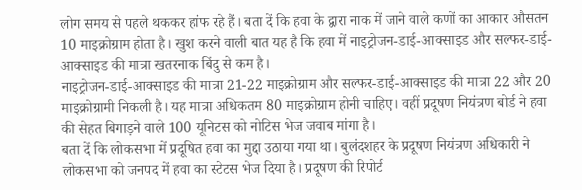लोग समय से पहले थककर हांफ रहे हैं। बता दें कि हवा के द्वारा नाक में जाने वाले कणों का आकार औसतन 10 माइक्रोग्राम होता है। खुश करने वाली बात यह है कि हवा में नाइट्रोजन-डाई-आक्साइड और सल्फर-डाई-आक्साइड की मात्रा खतरनाक बिंदु से कम है।
नाइट्रोजन-डाई-आक्साइड की मात्रा 21-22 माइक्रोग्राम और सल्फर-डाई-आक्साइड की मात्रा 22 और 20 माइक्रोग्रामी निकली है। यह मात्रा अधिकतम 80 माइक्रोग्राम होनी चाहिए। वहीं प्रदूषण नियंत्रण बोर्ड ने हवा की सेहत बिगाड़ने वाले 100 यूनिटस को नोटिस भेज जवाब मांगा है।
बता दें कि लोकसभा में प्रदूषित हवा का मुद्दा उठाया गया था। बुलंदशहर के प्रदूषण नियंत्रण अधिकारी ने लोकसभा को जनपद में हवा का स्टेटस भेज दिया है। प्रदूषण की रिपोर्ट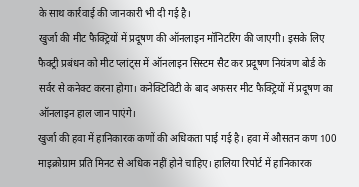के साथ कार्रवाई की जानकारी भी दी गई है।
खुर्जा की मीट फैक्ट्रियों में प्रदूषण की ऑनलाइन मॉनिटरिंग की जाएगी। इसके लिए फैक्ट्री प्रबंधन को मीट प्लांट्स में ऑनलाइन सिस्टम सैट कर प्रदूषण नियंत्रण बोर्ड के सर्वर से कनेक्ट करना होगा। कनेक्टिविटी के बाद अफसर मीट फैक्ट्रियों में प्रदूषण का ऑनलाइन हाल जान पाएंगे।
खुर्जा की हवा में हानिकारक कणों की अधिकता पाई गई है। हवा में औसतन कण 100 माइक्रोग्राम प्रति मिनट से अधिक नहीं होने चाहिए। हालिया रिपोर्ट में हानिकारक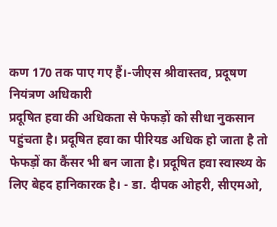कण 170 तक पाए गए हैं।-जीएस श्रीवास्तव, प्रदूषण नियंत्रण अधिकारी
प्रदूषित हवा की अधिकता से फेफड़ों को सीधा नुकसान पहुंचता है। प्रदूषित हवा का पीरियड अधिक हो जाता है तो फेफड़ों का कैंसर भी बन जाता है। प्रदूषित हवा स्वास्थ्य के लिए बेहद हानिकारक है। - डा. दीपक ओहरी, सीएमओ,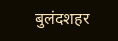बुलंदशहर